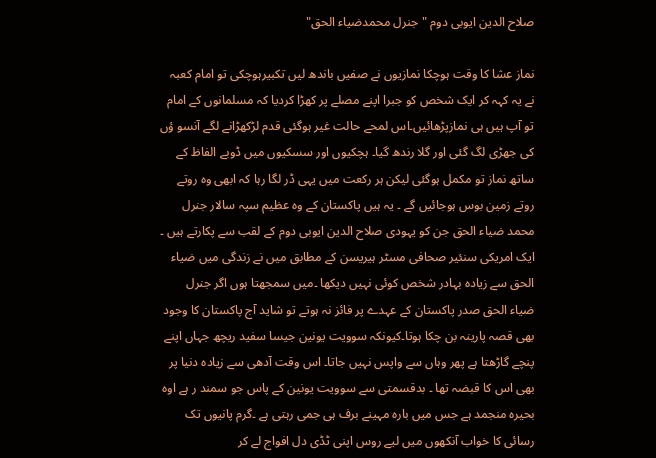صلاح الدین ایوبی دوم "جنرل محمدضیاء الحق"

نماز عشا کا وقت ہوچکا نمازیوں نے صفیں باندھ لیں تکبیرہوچکی تو امام کعبہ نے یہ کہہ کر ایک شخص کو جبرا اپنے مصلے پر کھڑا کردیا کہ مسلمانوں کے امام تو آپ ہیں ہی نمازپڑھائیں۔اس لمحے حالت غیر ہوگئی قدم لڑکھڑانے لگے آنسو ؤں کی جھڑی لگ گئی اور گلا رندھ گیا۔ ہچکیوں اور سسکیوں میں ڈوبے الفاظ کے ساتھ نماز تو مکمل ہوگئی لیکن ہر رکعت میں یہی ڈر لگا رہا کہ ابھی وہ روتے روتے زمین بوس ہوجائیں گے ۔ یہ ہیں پاکستان کے وہ عظیم سپہ سالار جنرل محمد ضیاء الحق جن کو یہودی صلاح الدین ایوبی دوم کے لقب سے پکارتے ہیں ۔ ایک امریکی سنئیر صحافی مسٹر ہیریسن کے مطابق میں نے زندگی میں ضیاء الحق سے زیادہ بہادر شخص کوئی نہیں دیکھا ۔میں سمجھتا ہوں اگر جنرل ضیاء الحق صدر پاکستان کے عہدے پر فائز نہ ہوتے تو شاید آج پاکستان کا وجود بھی قصہ پارینہ بن چکا ہوتا۔کیونکہ سوویت یونین جیسا سفید ریچھ جہاں اپنے پنچے گاڑھتا ہے پھر وہاں سے واپس نہیں جاتا۔ اس وقت آدھی سے زیادہ دنیا پر بھی اس کا قبضہ تھا ۔ بدقسمتی سے سوویت یونین کے پاس جو سمند ر ہے اوہ بحیرہ منجمد ہے جس میں بارہ مہینے برف ہی جمی رہتی ہے ۔گرم پانیوں تک رسائی کا خواب آنکھوں میں لیے روس اپنی ٹڈی دل افواج لے کر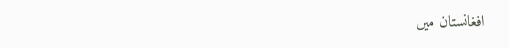افغانستان میں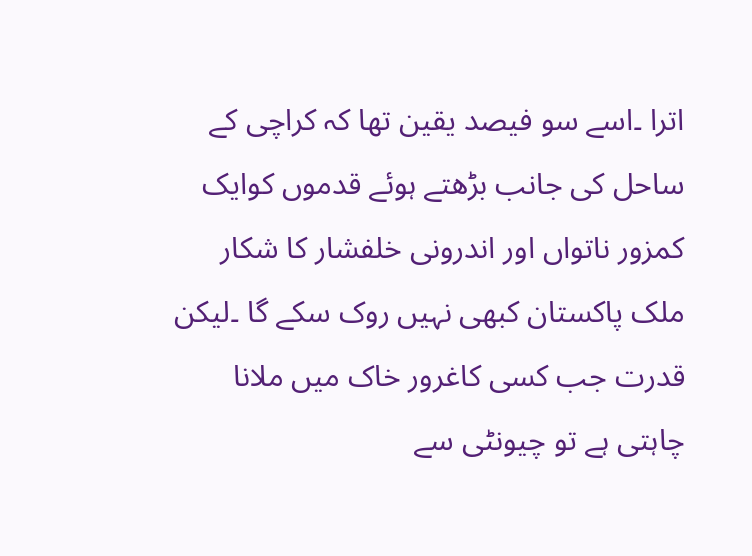اترا ۔اسے سو فیصد یقین تھا کہ کراچی کے ساحل کی جانب بڑھتے ہوئے قدموں کوایک کمزور ناتواں اور اندرونی خلفشار کا شکار ملک پاکستان کبھی نہیں روک سکے گا ۔لیکن قدرت جب کسی کاغرور خاک میں ملانا چاہتی ہے تو چیونٹی سے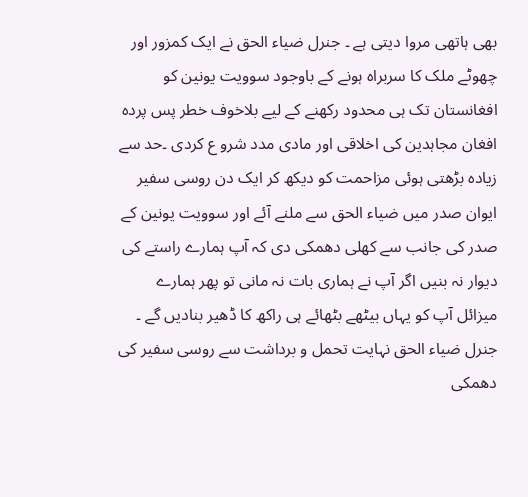بھی ہاتھی مروا دیتی ہے ۔ جنرل ضیاء الحق نے ایک کمزور اور چھوٹے ملک کا سربراہ ہونے کے باوجود سوویت یونین کو افغانستان تک ہی محدود رکھنے کے لیے بلاخوف خطر پس پردہ افغان مجاہدین کی اخلاقی اور مادی مدد شرو ع کردی ۔حد سے زیادہ بڑھتی ہوئی مزاحمت کو دیکھ کر ایک دن روسی سفیر ایوان صدر میں ضیاء الحق سے ملنے آئے اور سوویت یونین کے صدر کی جانب سے کھلی دھمکی دی کہ آپ ہمارے راستے کی دیوار نہ بنیں اگر آپ نے ہماری بات نہ مانی تو پھر ہمارے میزائل آپ کو یہاں بیٹھے بٹھائے ہی راکھ کا ڈھیر بنادیں گے ۔ جنرل ضیاء الحق نہایت تحمل و برداشت سے روسی سفیر کی دھمکی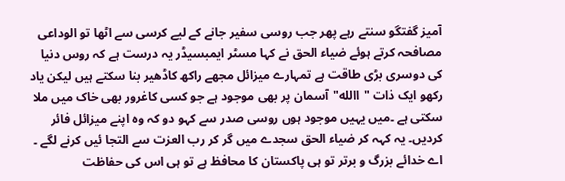آمیز گفتگو سنتے رہے پھر جب روسی سفیر جانے کے لیے کرسی سے اٹھا تو الوداعی مصافحہ کرتے ہوئے ضیاء الحق نے کہا مسٹر ایمبسیڈر یہ درست ہے کہ روس دنیا کی دوسری بڑی طاقت ہے تمہارے میزائل مجھے راکھ کاڈھیر بنا سکتے ہیں لیکن یاد رکھو ایک ذات "االله"آسمان پر بھی موجود ہے جو کسی کاغرور بھی خاک میں ملا سکتی ہے ۔میں یہیں موجود ہوں روسی صدر سے کہو دو کہ وہ اپنے میزائل فائر کردیں۔ یہ کہہ کر ضیاء الحق سجدے میں گر کر رب العزت سے التجا ئیں کرنے لگے ۔ اے خدائے بزرگ و برتر تو ہی پاکستان کا محافظ ہے تو ہی اس کی حفاظت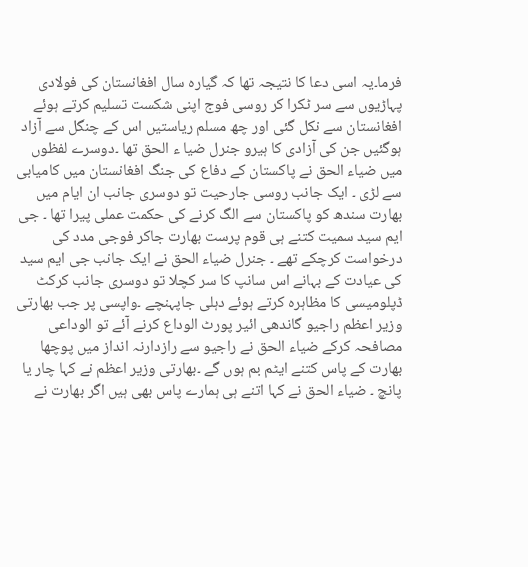فرما۔یہ اسی دعا کا نتیجہ تھا کہ گیارہ سال افغانستان کی فولادی پہاڑیوں سے سر ٹکرا کر روسی فوج اپنی شکست تسلیم کرتے ہوئے افغانستان سے نکل گئی اور چھ مسلم ریاستیں اس کے چنگل سے آزاد ہوگئیں جن کی آزادی کا ہیرو جنرل ضیا ء الحق تھا ۔دوسرے لفظوں میں ضیاء الحق نے پاکستان کے دفاع کی جنگ افغانستان میں کامیابی سے لڑی ۔ ایک جانب روسی جارحیت تو دوسری جانب ان ایام میں بھارت سندھ کو پاکستان سے الگ کرنے کی حکمت عملی پیرا تھا ۔ جی ایم سید سمیت کتنے ہی قوم پرست بھارت جاکر فوجی مدد کی درخواست کرچکے تھے ۔ جنرل ضیاء الحق نے ایک جانب جی ایم سید کی عیادت کے بہانے اس سانپ کا سر کچلا تو دوسری جانب کرکٹ ڈپلومیسی کا مظاہرہ کرتے ہوئے دہلی جاپہنچے ۔واپسی پر جب بھارتی وزیر اعظم راجیو گاندھی ائیر پورٹ الوداع کرنے آئے تو الوداعی مصافحہ کرکے ضیاء الحق نے راجیو سے رازدارنہ انداز میں پوچھا بھارت کے پاس کتنے ایٹم بم ہوں گے ۔بھارتی وزیر اعظم نے کہا چار یا پانچ ۔ ضیاء الحق نے کہا اتنے ہی ہمارے پاس بھی ہیں اگر بھارت نے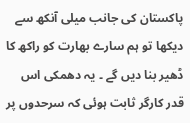پاکستان کی جانب میلی آنکھ سے دیکھا تو ہم سارے بھارت کو راکھ کا ڈھیر بنا دیں گے ۔ یہ دھمکی اس قدر کارگر ثابت ہوئی کہ سرحدوں پر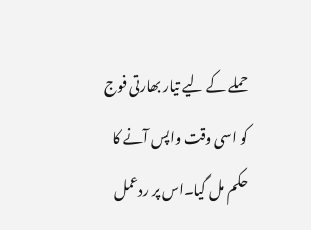حملے کے لیے تیار بھارتی فوج کو اسی وقت واپس آنے کا حکم مل گیا۔اس پر ردعمل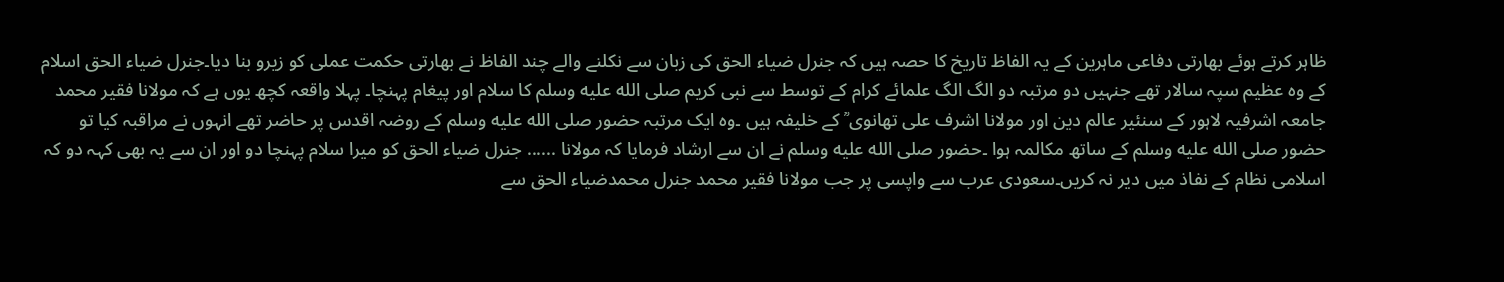ظاہر کرتے ہوئے بھارتی دفاعی ماہرین کے یہ الفاظ تاریخ کا حصہ ہیں کہ جنرل ضیاء الحق کی زبان سے نکلنے والے چند الفاظ نے بھارتی حکمت عملی کو زیرو بنا دیا۔جنرل ضیاء الحق اسلام کے وہ عظیم سپہ سالار تھے جنہیں دو مرتبہ دو الگ الگ علمائے کرام کے توسط سے نبی کریم صلى الله عليه وسلم کا سلام اور پیغام پہنچا۔ پہلا واقعہ کچھ یوں ہے کہ مولانا فقیر محمد جامعہ اشرفیہ لاہور کے سنئیر عالم دین اور مولانا اشرف علی تھانوی ؒ کے خلیفہ ہیں ۔وہ ایک مرتبہ حضور صلى الله عليه وسلم کے روضہ اقدس پر حاضر تھے انہوں نے مراقبہ کیا تو حضور صلى الله عليه وسلم کے ساتھ مکالمہ ہوا ۔حضور صلى الله عليه وسلم نے ان سے ارشاد فرمایا کہ مولانا ...... جنرل ضیاء الحق کو میرا سلام پہنچا دو اور ان سے یہ بھی کہہ دو کہ اسلامی نظام کے نفاذ میں دیر نہ کریں۔سعودی عرب سے واپسی پر جب مولانا فقیر محمد جنرل محمدضیاء الحق سے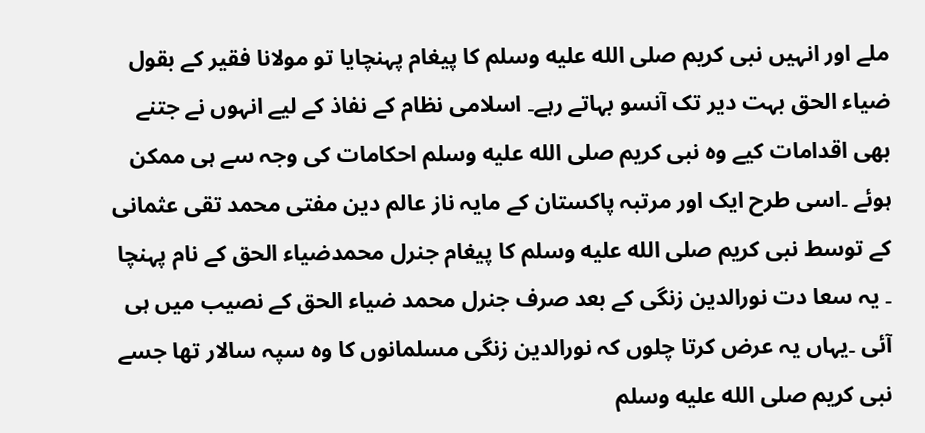ملے اور انہیں نبی کریم صلى الله عليه وسلم کا پیغام پہنچایا تو مولانا فقیر کے بقول ضیاء الحق بہت دیر تک آنسو بہاتے رہے۔ اسلامی نظام کے نفاذ کے لیے انہوں نے جتنے بھی اقدامات کیے وہ نبی کریم صلى الله عليه وسلم احکامات کی وجہ سے ہی ممکن ہوئے ۔اسی طرح ایک اور مرتبہ پاکستان کے مایہ ناز عالم دین مفتی محمد تقی عثمانی کے توسط نبی کریم صلى الله عليه وسلم کا پیغام جنرل محمدضیاء الحق کے نام پہنچا ۔ یہ سعا دت نورالدین زنگی کے بعد صرف جنرل محمد ضیاء الحق کے نصیب میں ہی آئی ۔یہاں یہ عرض کرتا چلوں کہ نورالدین زنگی مسلمانوں کا وہ سپہ سالار تھا جسے نبی کریم صلى الله عليه وسلم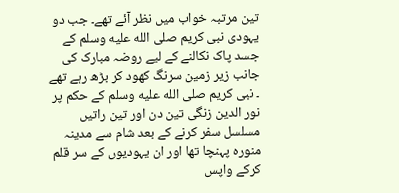تین مرتبہ خواب میں نظر آئے تھے۔ جب دو یہودی نبی کریم صلى الله عليه وسلم کے جسد پاک نکالنے کے لیے روضہ مبارک کی جانب زیر زمین سرنگ کھود کر بڑھ رہے تھے ۔ نبی کریم صلى الله عليه وسلم کے حکم پر نور الدین زنگی تین دن اور تین راتیں مسلسل سفر کرنے کے بعد شام سے مدینہ منورہ پہنچا تھا اور ان یہودیوں کے سر قلم کرکے واپس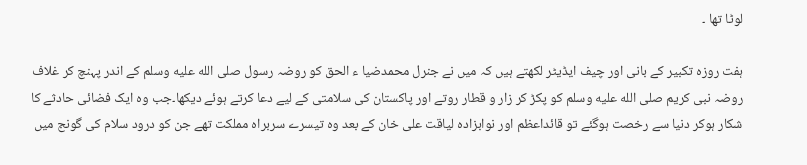لوٹا تھا ۔

ہفت روزہ تکبیر کے بانی اور چیف ایڈیٹر لکھتے ہیں کہ میں نے جنرل محمدضیا ء الحق کو روضہ رسول صلى الله عليه وسلم کے اندر پہنچ کر غلاف روضہ نبی کریم صلى الله عليه وسلم کو پکڑ کر زار و قطار روتے اور پاکستان کی سلامتی کے لیے دعا کرتے ہوئے دیکھا۔جب وہ ایک فضائی حادثے کا شکار ہوکر دنیا سے رخصت ہوگئے تو قائداعظم اور نوابزادہ لیاقت علی خان کے بعد وہ تیسرے سربراہ مملکت تھے جن کو درود سلام کی گونج میں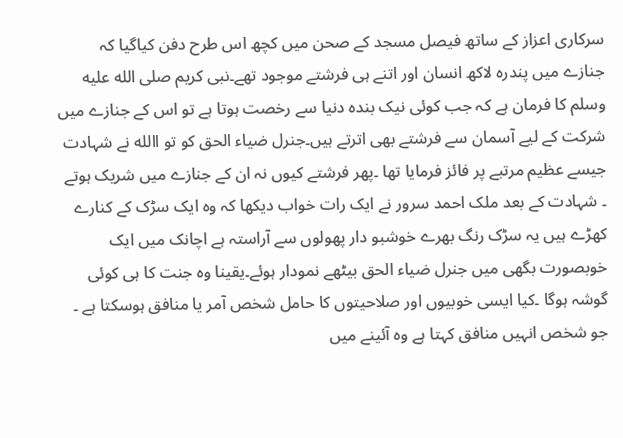سرکاری اعزاز کے ساتھ فیصل مسجد کے صحن میں کچھ اس طرح دفن کیاگیا کہ جنازے میں پندرہ لاکھ انسان اور اتنے ہی فرشتے موجود تھے۔نبی کریم صلى الله عليه وسلم کا فرمان ہے کہ جب کوئی نیک بندہ دنیا سے رخصت ہوتا ہے تو اس کے جنازے میں شرکت کے لیے آسمان سے فرشتے بھی اترتے ہیں۔جنرل ضیاء الحق کو تو االله نے شہادت جیسے عظیم مرتبے پر فائز فرمایا تھا ۔پھر فرشتے کیوں نہ ان کے جنازے میں شریک ہوتے ۔ شہادت کے بعد ملک احمد سرور نے ایک رات خواب دیکھا کہ وہ ایک سڑک کے کنارے کھڑے ہیں یہ سڑک رنگ بھرے خوشبو دار پھولوں سے آراستہ ہے اچانک میں ایک خوبصورت بگھی میں جنرل ضیاء الحق بیٹھے نمودار ہوئے۔یقینا وہ جنت کا ہی کوئی گوشہ ہوگا ۔کیا ایسی خوبیوں اور صلاحیتوں کا حامل شخص آمر یا منافق ہوسکتا ہے ۔ جو شخص انہیں منافق کہتا ہے وہ آئینے میں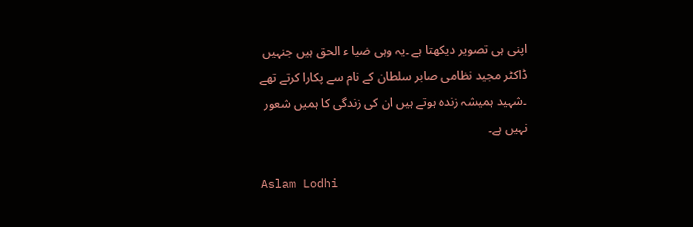اپنی ہی تصویر دیکھتا ہے ۔یہ وہی ضیا ء الحق ہیں جنہیں ڈاکٹر مجید نظامی صابر سلطان کے نام سے پکارا کرتے تھے ۔شہید ہمیشہ زندہ ہوتے ہیں ان کی زندگی کا ہمیں شعور نہیں ہے۔

Aslam Lodhi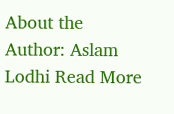About the Author: Aslam Lodhi Read More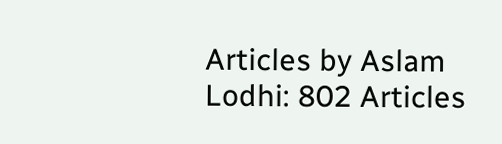Articles by Aslam Lodhi: 802 Articles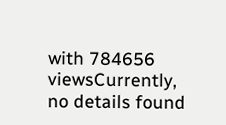with 784656 viewsCurrently, no details found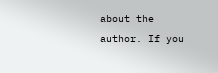about the author. If you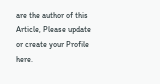are the author of this Article, Please update or create your Profile here.